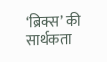‘ब्रिक्स’ की सार्थकता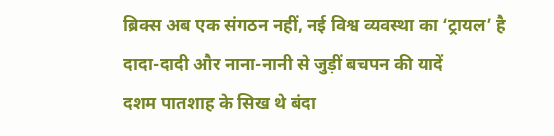ब्रिक्स अब एक संगठन नहीं, नई विश्व व्यवस्था का ‘ट्रायल’ है
दादा-दादी और नाना-नानी से जुड़ीं बचपन की यादें
दशम पातशाह के सिख थे बंदा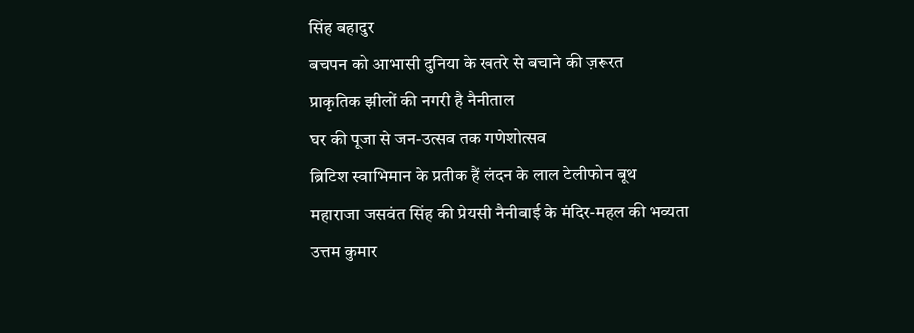सिंह बहादुर
बचपन को आभासी दुनिया के खतरे से बचाने की ज़रूरत
प्राकृतिक झीलों की नगरी है नैनीताल
घर की पूजा से जन-उत्सव तक गणेशोत्सव
ब्रिटिश स्वाभिमान के प्रतीक हैं लंदन के लाल टेलीफोन बूथ
महाराजा जसवंत सिंह की प्रेयसी नैनीबाई के मंदिर-महल की भव्यता
उत्तम कुमार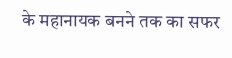के महानायक बनने तक का सफर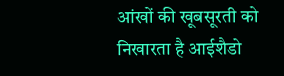आंखों की खूबसूरती को निखारता है आईशैडो